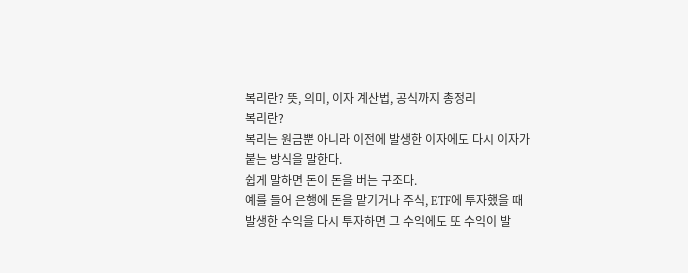복리란? 뜻, 의미, 이자 계산법, 공식까지 총정리
복리란?
복리는 원금뿐 아니라 이전에 발생한 이자에도 다시 이자가 붙는 방식을 말한다.
쉽게 말하면 돈이 돈을 버는 구조다.
예를 들어 은행에 돈을 맡기거나 주식, ETF에 투자했을 때 발생한 수익을 다시 투자하면 그 수익에도 또 수익이 발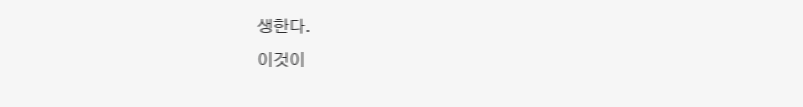생한다.
이것이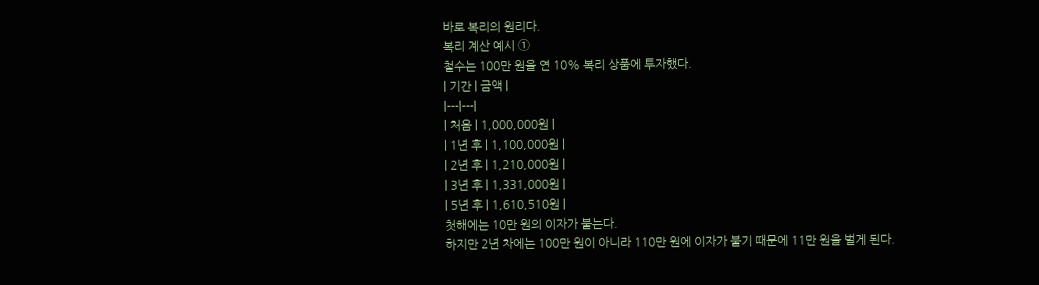바로 복리의 원리다.
복리 계산 예시 ①
철수는 100만 원을 연 10% 복리 상품에 투자했다.
| 기간 | 금액 |
|---|---|
| 처음 | 1,000,000원 |
| 1년 후 | 1,100,000원 |
| 2년 후 | 1,210,000원 |
| 3년 후 | 1,331,000원 |
| 5년 후 | 1,610,510원 |
첫해에는 10만 원의 이자가 붙는다.
하지만 2년 차에는 100만 원이 아니라 110만 원에 이자가 붙기 때문에 11만 원을 벌게 된다.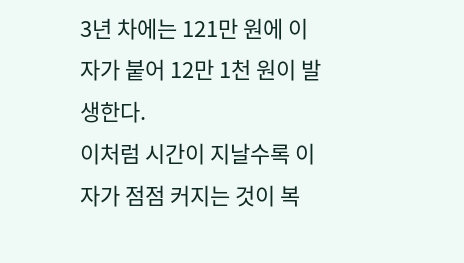3년 차에는 121만 원에 이자가 붙어 12만 1천 원이 발생한다.
이처럼 시간이 지날수록 이자가 점점 커지는 것이 복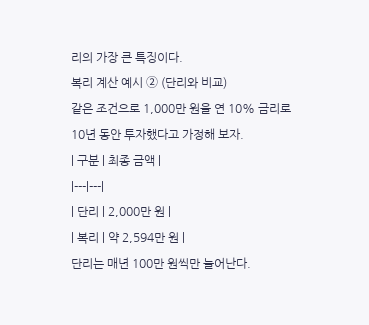리의 가장 큰 특징이다.
복리 계산 예시 ② (단리와 비교)
같은 조건으로 1,000만 원을 연 10% 금리로 10년 동안 투자했다고 가정해 보자.
| 구분 | 최종 금액 |
|---|---|
| 단리 | 2,000만 원 |
| 복리 | 약 2,594만 원 |
단리는 매년 100만 원씩만 늘어난다.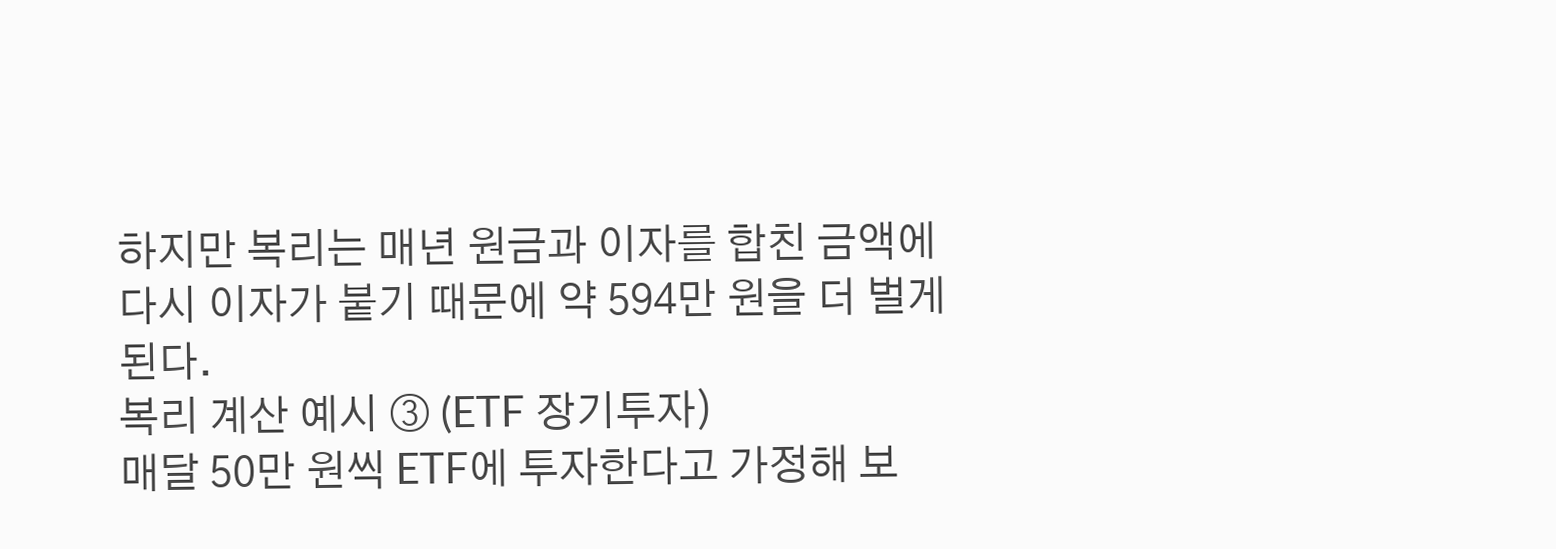하지만 복리는 매년 원금과 이자를 합친 금액에 다시 이자가 붙기 때문에 약 594만 원을 더 벌게 된다.
복리 계산 예시 ③ (ETF 장기투자)
매달 50만 원씩 ETF에 투자한다고 가정해 보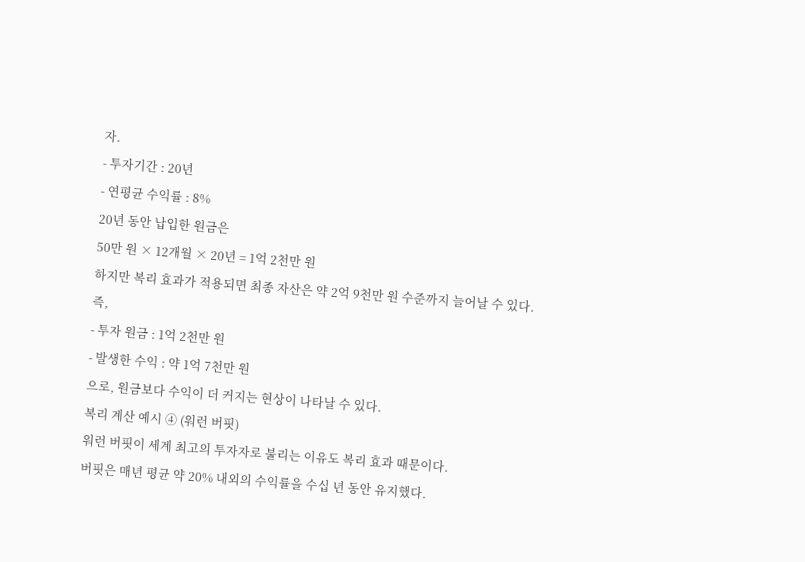자.
- 투자기간 : 20년
- 연평균 수익률 : 8%
20년 동안 납입한 원금은
50만 원 × 12개월 × 20년 = 1억 2천만 원
하지만 복리 효과가 적용되면 최종 자산은 약 2억 9천만 원 수준까지 늘어날 수 있다.
즉,
- 투자 원금 : 1억 2천만 원
- 발생한 수익 : 약 1억 7천만 원
으로, 원금보다 수익이 더 커지는 현상이 나타날 수 있다.
복리 계산 예시 ④ (워런 버핏)
워런 버핏이 세계 최고의 투자자로 불리는 이유도 복리 효과 때문이다.
버핏은 매년 평균 약 20% 내외의 수익률을 수십 년 동안 유지했다.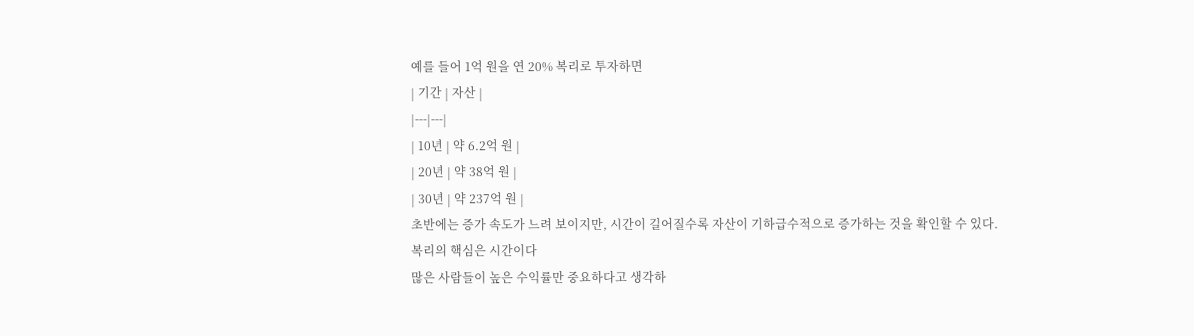예를 들어 1억 원을 연 20% 복리로 투자하면
| 기간 | 자산 |
|---|---|
| 10년 | 약 6.2억 원 |
| 20년 | 약 38억 원 |
| 30년 | 약 237억 원 |
초반에는 증가 속도가 느려 보이지만, 시간이 길어질수록 자산이 기하급수적으로 증가하는 것을 확인할 수 있다.
복리의 핵심은 시간이다
많은 사람들이 높은 수익률만 중요하다고 생각하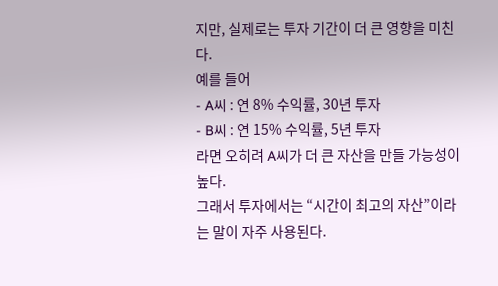지만, 실제로는 투자 기간이 더 큰 영향을 미친다.
예를 들어
- A씨 : 연 8% 수익률, 30년 투자
- B씨 : 연 15% 수익률, 5년 투자
라면 오히려 A씨가 더 큰 자산을 만들 가능성이 높다.
그래서 투자에서는 “시간이 최고의 자산”이라는 말이 자주 사용된다.